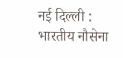नई दिल्ली : भारतीय नौसेना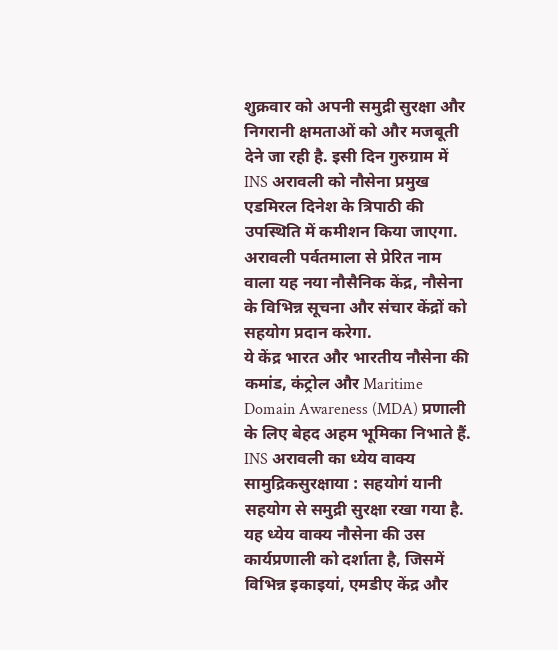शुक्रवार को अपनी समुद्री सुरक्षा और निगरानी क्षमताओं को और मजबूती देने जा रही है. इसी दिन गुरुग्राम में INS अरावली को नौसेना प्रमुख एडमिरल दिनेश के त्रिपाठी की उपस्थिति में कमीशन किया जाएगा. अरावली पर्वतमाला से प्रेरित नाम वाला यह नया नौसैनिक केंद्र, नौसेना के विभिन्न सूचना और संचार केंद्रों को सहयोग प्रदान करेगा.
ये केंद्र भारत और भारतीय नौसेना की कमांड, कंट्रोल और Maritime Domain Awareness (MDA) प्रणाली के लिए बेहद अहम भूमिका निभाते हैं.
INS अरावली का ध्येय वाक्य सामुद्रिकसुरक्षाया : सहयोगं यानी सहयोग से समुद्री सुरक्षा रखा गया है. यह ध्येय वाक्य नौसेना की उस कार्यप्रणाली को दर्शाता है, जिसमें विभिन्न इकाइयां, एमडीए केंद्र और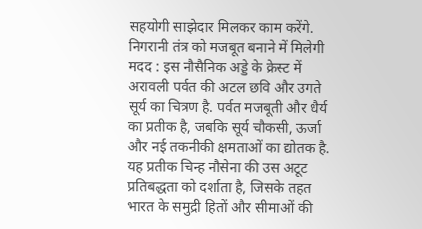सहयोगी साझेदार मिलकर काम करेंगे.
निगरानी तंत्र को मजबूत बनाने में मिलेगी मदद : इस नौसैनिक अड्डे के क्रेस्ट में अरावली पर्वत की अटल छवि और उगते सूर्य का चित्रण है. पर्वत मजबूती और धैर्य का प्रतीक है, जबकि सूर्य चौकसी, ऊर्जा और नई तकनीकी क्षमताओं का द्योतक है.
यह प्रतीक चिन्ह नौसेना की उस अटूट प्रतिबद्धता को दर्शाता है, जिसके तहत भारत के समुद्री हितों और सीमाओं की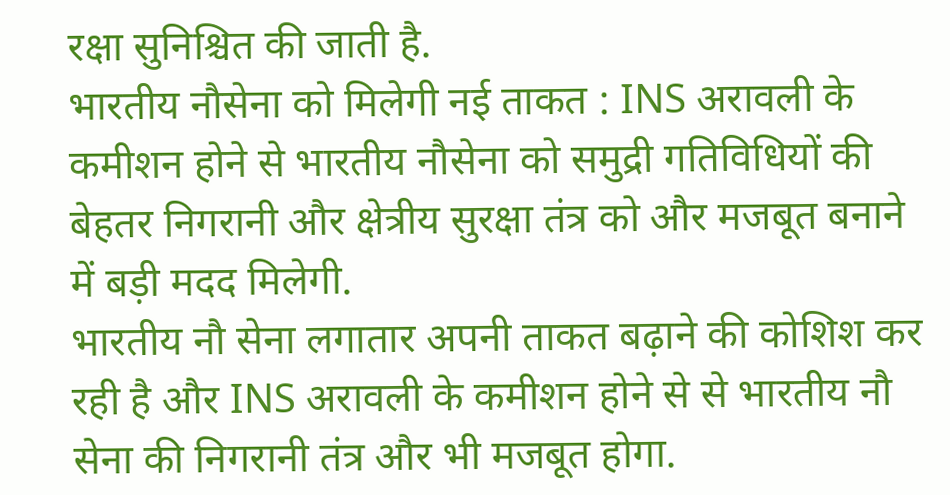रक्षा सुनिश्चित की जाती है.
भारतीय नौसेना को मिलेगी नई ताकत : INS अरावली के कमीशन होने से भारतीय नौसेना को समुद्री गतिविधियों की बेहतर निगरानी और क्षेत्रीय सुरक्षा तंत्र को और मजबूत बनाने में बड़ी मदद मिलेगी.
भारतीय नौ सेना लगातार अपनी ताकत बढ़ाने की कोशिश कर रही है और INS अरावली के कमीशन होने से से भारतीय नौ सेना की निगरानी तंत्र और भी मजबूत होगा.